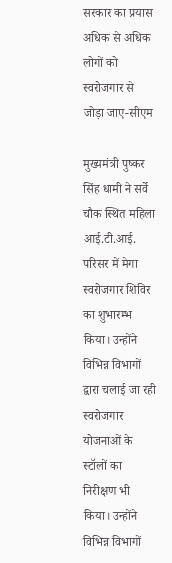सरकार का प्रयास अधिक से अधिक लोगों को स्वरोजगार से जोड़ा जाए-सीएम

मुख्यमंत्री पुष्कर सिंह धामी ने सर्वे चौक स्थित महिला आई.टी.आई. परिसर में मेगा स्वरोजगार शिविर का शुभारम्भ किया। उन्होंने विभिन्न विभागों द्वारा चलाई जा रही स्वरोजगार योजनाओं के स्टॉलों का निरीक्षण भी किया। उन्होंने विभिन्न विभागों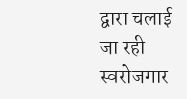द्वारा चलाई जा रही स्वरोजगार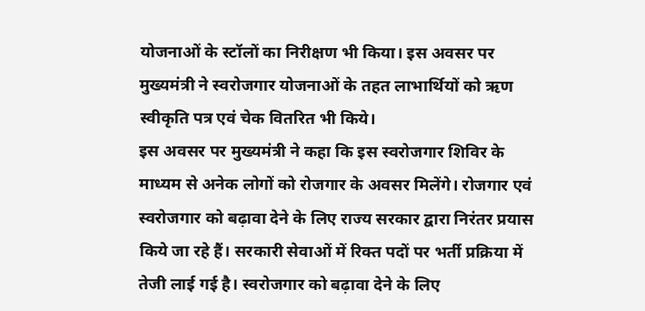योजनाओं के स्टॉलों का निरीक्षण भी किया। इस अवसर पर मुख्यमंत्री ने स्वरोजगार योजनाओं के तहत लाभार्थियों को ऋण स्वीकृति पत्र एवं चेक वितरित भी किये।
इस अवसर पर मुख्यमंत्री ने कहा कि इस स्वरोजगार शिविर के माध्यम से अनेक लोगों को रोजगार के अवसर मिलेंगे। रोजगार एवं स्वरोजगार को बढ़ावा देने के लिए राज्य सरकार द्वारा निरंतर प्रयास किये जा रहे हैं। सरकारी सेवाओं में रिक्त पदों पर भर्ती प्रक्रिया में तेजी लाई गई है। स्वरोजगार को बढ़ावा देने के लिए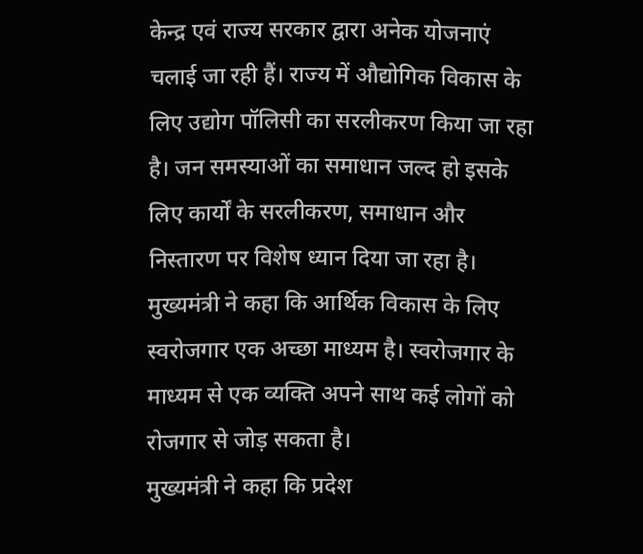केन्द्र एवं राज्य सरकार द्वारा अनेक योजनाएं चलाई जा रही हैं। राज्य में औद्योगिक विकास के लिए उद्योग पॉलिसी का सरलीकरण किया जा रहा है। जन समस्याओं का समाधान जल्द हो इसके लिए कार्यों के सरलीकरण, समाधान और निस्तारण पर विशेष ध्यान दिया जा रहा है। मुख्यमंत्री ने कहा कि आर्थिक विकास के लिए स्वरोजगार एक अच्छा माध्यम है। स्वरोजगार के माध्यम से एक व्यक्ति अपने साथ कई लोगों को रोजगार से जोड़ सकता है।
मुख्यमंत्री ने कहा कि प्रदेश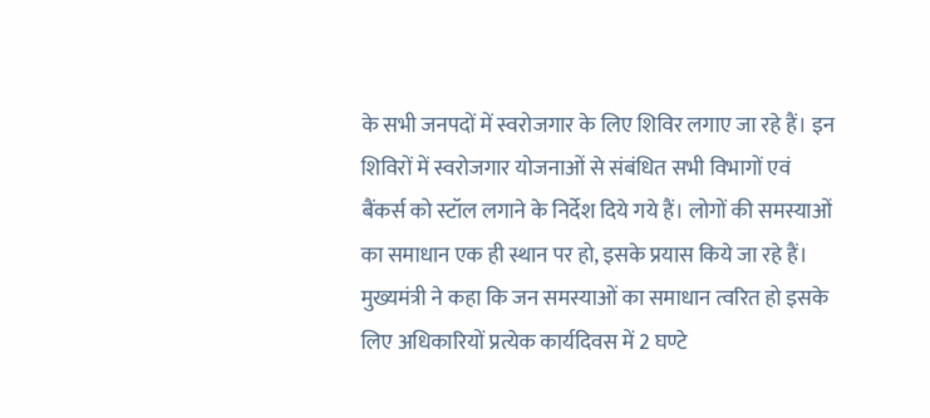के सभी जनपदों में स्वरोजगार के लिए शिविर लगाए जा रहे हैं। इन शिविरों में स्वरोजगार योजनाओं से संबंधित सभी विभागों एवं बैंकर्स को स्टॉल लगाने के निर्देश दिये गये हैं। लोगों की समस्याओं का समाधान एक ही स्थान पर हो, इसके प्रयास किये जा रहे हैं। मुख्यमंत्री ने कहा कि जन समस्याओं का समाधान त्वरित हो इसके लिए अधिकारियों प्रत्येक कार्यदिवस में 2 घण्टे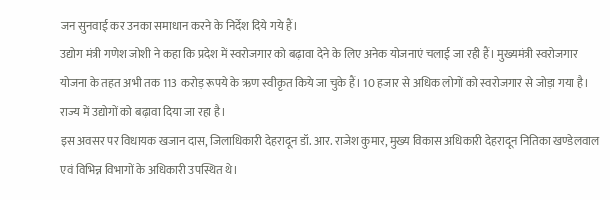जन सुनवाई कर उनका समाधान करने के निर्देश दिये गये हैं।
उद्योग मंत्री गणेश जोशी ने कहा कि प्रदेश में स्वरोजगार को बढ़ावा देने के लिए अनेक योजनाएं चलाई जा रही हैं। मुख्यमंत्री स्वरोजगार योजना के तहत अभी तक 113 करोड़ रूपये के ऋण स्वीकृत किये जा चुके हैं। 10 हजार से अधिक लोगों को स्वरोजगार से जोड़ा गया है। राज्य में उद्योगों को बढ़ावा दिया जा रहा है।
इस अवसर पर विधायक खजान दास, जिलाधिकारी देहरादून डॉ. आर. राजेश कुमार, मुख्य विकास अधिकारी देहरादून नितिका खण्डेलवाल एवं विभिन्न विभागों के अधिकारी उपस्थित थे।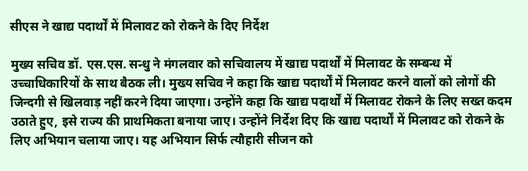सीएस ने खाद्य पदार्थों में मिलावट को रोकने के दिए निर्देश

मुख्य सचिव डॉ. एस.एस. सन्धु ने मंगलवार को सचिवालय में खाद्य पदार्थों में मिलावट के सम्बन्ध में उच्चाधिकारियों के साथ बैठक ली। मुख्य सचिव ने कहा कि खाद्य पदार्थों में मिलावट करने वालों को लोगों की जिन्दगी से खिलवाड़ नहीं करने दिया जाएगा। उन्होंने कहा कि खाद्य पदार्थों में मिलावट रोकने के लिए सख्त कदम उठाते हुए, इसे राज्य की प्राथमिकता बनाया जाए। उन्होंने निर्देश दिए कि खाद्य पदार्थों में मिलावट को रोकने के लिए अभियान चलाया जाए। यह अभियान सिर्फ त्यौहारी सीजन को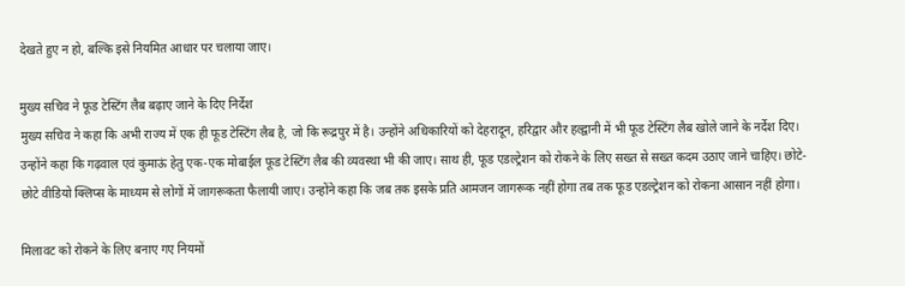देखते हुए न हो, बल्कि इसे नियमित आधार पर चलाया जाए।

मुख्य सचिव ने फूड टेस्टिंग लैब बढ़ाए जाने के दिए निर्देश
मुख्य सचिव ने कहा कि अभी राज्य में एक ही फूड टेस्टिंग लैब है, जो कि रूद्रपुर में है। उन्होंने अधिकारियों को देहरादून, हरिद्वार और हल्द्वानी में भी फूड टेस्टिंग लैब खोले जाने के नर्देश दिए। उन्होंने कहा कि गढ़वाल एवं कुमाऊं हेतु एक-एक मोबाईल फूड टेस्टिंग लैब की व्यवस्था भी की जाए। साथ ही, फूड एडल्ट्रेशन को रोकने के लिए सख्त से सख्त कदम उठाए जाने चाहिए। छोटे-छोटे वीडियो क्लिप्स के माध्यम से लोगों में जागरूकता फैलायी जाए। उन्होंने कहा कि जब तक इसके प्रति आमजन जागरूक नहीं होगा तब तक फूड एडल्ट्रेशन को रोकना आसान नहीं होगा।

मिलावट को रोकने के लिए बनाए गए नियमों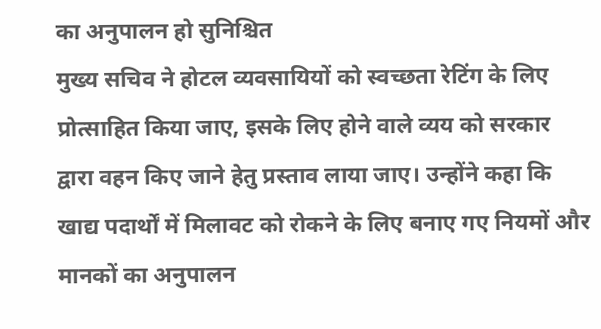का अनुपालन हो सुनिश्चित
मुख्य सचिव ने होटल व्यवसायियों को स्वच्छता रेटिंग के लिए प्रोत्साहित किया जाए, इसके लिए होने वाले व्यय को सरकार द्वारा वहन किए जाने हेतु प्रस्ताव लाया जाए। उन्होंने कहा कि खाद्य पदार्थों में मिलावट को रोकने के लिए बनाए गए नियमों और मानकों का अनुपालन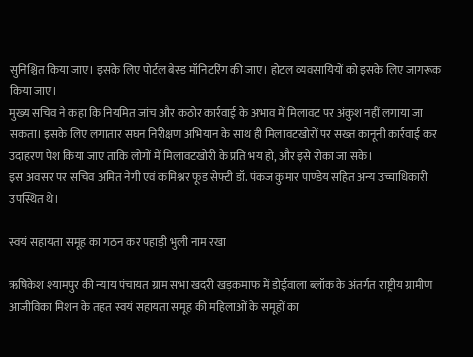सुनिश्चित किया जाए। इसके लिए पोर्टल बेस्ड मॉनिटरिंग की जाए। होटल व्यवसायियों को इसके लिए जागरूक किया जाए।
मुख्य सचिव ने कहा कि नियमित जांच और कठोर कार्रवाई के अभाव में मिलावट पर अंकुश नहीं लगाया जा सकता। इसके लिए लगातार सघन निरीक्षण अभियान के साथ ही मिलावटखोरों पर सख्त कानूनी कार्रवाई कर उदाहरण पेश किया जाए ताकि लोगों में मिलावटखोरी के प्रति भय हो, और इसे रोका जा सके।
इस अवसर पर सचिव अमित नेगी एवं कमिश्नर फूड सेफ्टी डॉ. पंकज कुमार पाण्डेय सहित अन्य उच्चाधिकारी उपस्थित थे।

स्वयं सहायता समूह का गठन कर पहाड़ी भुली नाम रखा

ऋषिकेश श्यामपुर की न्याय पंचायत ग्राम सभा खदरी खड़कमाफ में डोईवाला ब्लॉक के अंतर्गत राष्ट्रीय ग्रामीण आजीविका मिशन के तहत स्वयं सहायता समूह की महिलाओं के समूहों का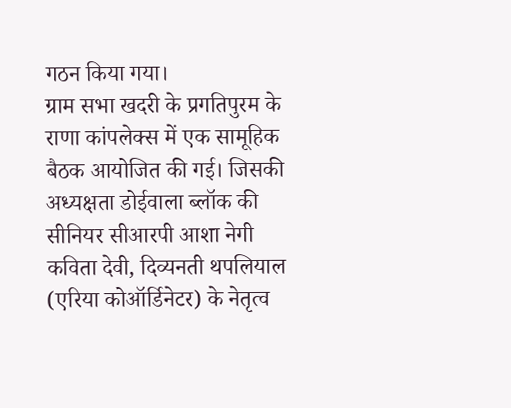गठन किया गया।
ग्राम सभा खदरी के प्रगतिपुरम के राणा कांपलेक्स में एक सामूहिक बैठक आयोजित की गई। जिसकी अध्यक्षता डोईवाला ब्लॉक की सीनियर सीआरपी आशा नेगी कविता देवी, दिव्यनती थपलियाल (एरिया कोऑर्डिनेटर) के नेतृत्व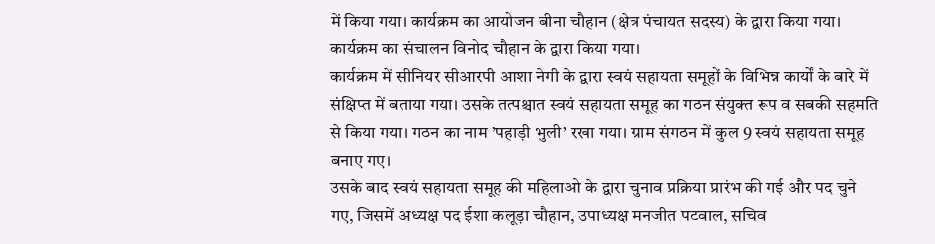में किया गया। कार्यक्रम का आयोजन बीना चौहान (क्षेत्र पंचायत सदस्य) के द्वारा किया गया। कार्यक्रम का संचालन विनोद चौहान के द्वारा किया गया।
कार्यक्रम में सीनियर सीआरपी आशा नेगी के द्वारा स्वयं सहायता समूहों के विभिन्न कार्यों के बारे में संक्षिप्त में बताया गया। उसके तत्पश्चात स्वयं सहायता समूह का गठन संयुक्त रूप व सबकी सहमति से किया गया। गठन का नाम ’पहाड़ी भुली’ रखा गया। ग्राम संगठन में कुल 9 स्वयं सहायता समूह बनाए गए।
उसके बाद स्वयं सहायता समूह की महिलाओ के द्वारा चुनाव प्रक्रिया प्रारंभ की गई और पद चुने गए, जिसमें अध्यक्ष पद ईशा कलूड़ा चौहान, उपाध्यक्ष मनजीत पटवाल, सचिव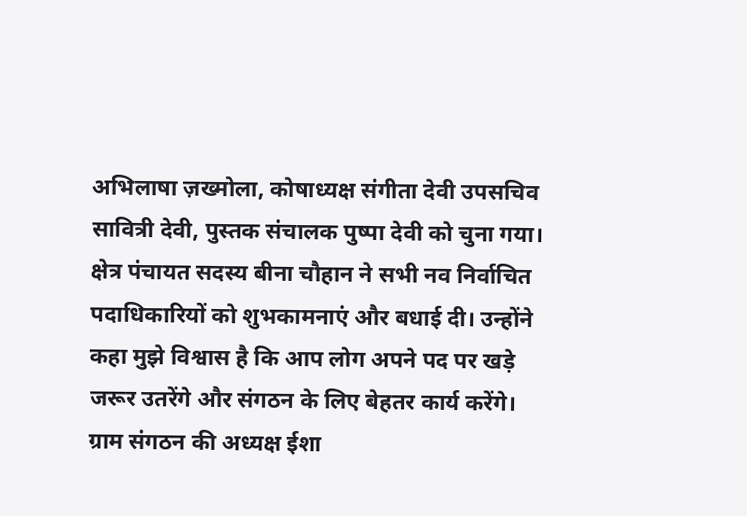अभिलाषा ज़ख्मोला, कोषाध्यक्ष संगीता देवी उपसचिव सावित्री देवी, पुस्तक संचालक पुष्पा देवी को चुना गया।
क्षेत्र पंचायत सदस्य बीना चौहान ने सभी नव निर्वाचित पदाधिकारियों को शुभकामनाएं और बधाई दी। उन्होंने कहा मुझे विश्वास है कि आप लोग अपने पद पर खड़े जरूर उतरेंगे और संगठन के लिए बेहतर कार्य करेंगे।
ग्राम संगठन की अध्यक्ष ईशा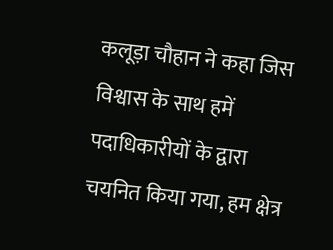कलूड़ा चौहान ने कहा जिस विश्वास के साथ हमें पदाधिकारीयों के द्वारा चयनित किया गया, हम क्षेत्र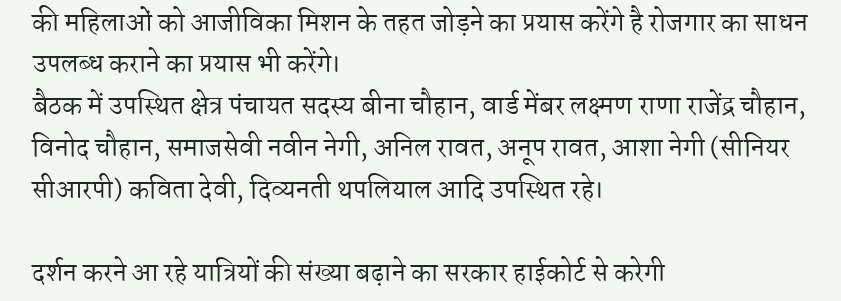की महिलाओं को आजीविका मिशन के तहत जोड़ने का प्रयास करेंगे है रोजगार का साधन उपलब्ध कराने का प्रयास भी करेंगे।
बैठक में उपस्थित क्षेत्र पंचायत सदस्य बीना चौहान, वार्ड मेंबर लक्ष्मण राणा राजेंद्र चौहान, विनोद चौहान, समाजसेवी नवीन नेगी, अनिल रावत, अनूप रावत, आशा नेगी (सीनियर सीआरपी) कविता देवी, दिव्यनती थपलियाल आदि उपस्थित रहे।

दर्शन करने आ रहे यात्रियों की संख्या बढ़ाने का सरकार हाईकोर्ट से करेगी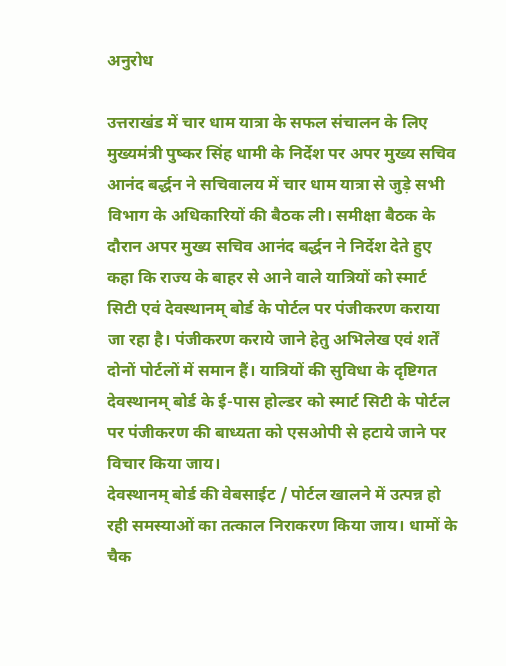अनुरोध

उत्तराखंड में चार धाम यात्रा के सफल संचालन के लिए मुख्यमंत्री पुष्कर सिंह धामी के निर्देश पर अपर मुख्य सचिव आनंद बर्द्धन ने सचिवालय में चार धाम यात्रा से जुड़े सभी विभाग के अधिकारियों की बैठक ली। समीक्षा बैठक के दौरान अपर मुख्य सचिव आनंद बर्द्धन ने निर्देश देते हुए कहा कि राज्य के बाहर से आने वाले यात्रियों को स्मार्ट सिटी एवं देवस्थानम् बोर्ड के पोर्टल पर पंजीकरण कराया जा रहा है। पंजीकरण कराये जाने हेतु अभिलेख एवं शर्तें दोनों पोर्टलों में समान हैं। यात्रियों की सुविधा के दृष्टिगत देवस्थानम् बोर्ड के ई-पास होल्डर को स्मार्ट सिटी के पोर्टल पर पंजीकरण की बाध्यता को एसओपी से हटाये जाने पर विचार किया जाय।
देवस्थानम् बोर्ड की वेबसाईट / पोर्टल खालने में उत्पन्न हो रही समस्याओं का तत्काल निराकरण किया जाय। धामों के चैक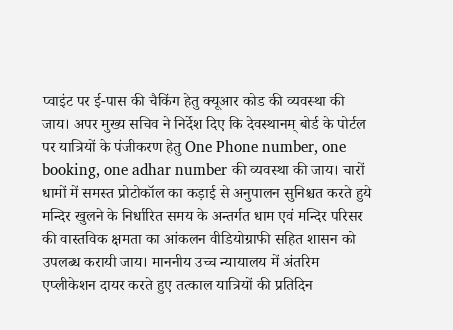प्वाइंट पर ई-पास की चैकिंग हेतु क्यूआर कोड की व्यवस्था की जाय। अपर मुख्य सचिव ने निर्देश दिए कि देवस्थानम् बोर्ड के पोर्टल पर यात्रियों के पंजीकरण हेतु One Phone number, one booking, one adhar number की व्यवस्था की जाय। चारों धामों में समस्त प्रोटोकॉल का कड़ाई से अनुपालन सुनिश्चत करते हुये मन्दिर खुलने के निर्धारित समय के अन्तर्गत धाम एवं मन्दिर परिसर की वास्तविक क्षमता का आंकलन वीडियोग्राफी सहित शासन को उपलब्ध करायी जाय। माननीय उच्च न्यायालय में अंतरिम एप्लीकेशन दायर करते हुए तत्काल यात्रियों की प्रतिदिन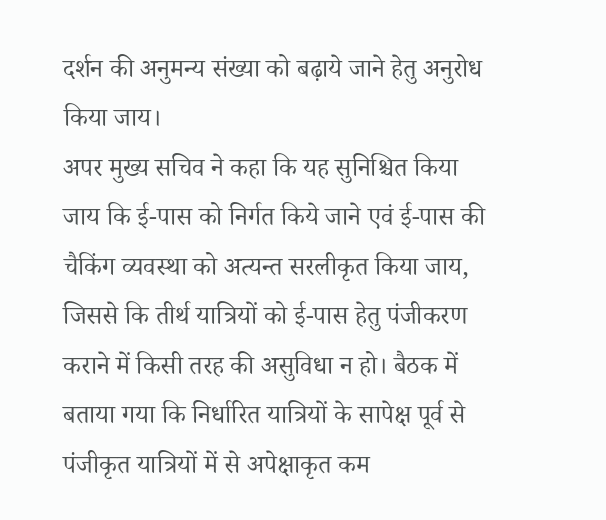दर्शन की अनुमन्य संख्या को बढ़ाये जाने हेतु अनुरोध किया जाय।
अपर मुख्य सचिव ने कहा कि यह सुनिश्चित किया जाय कि ई-पास को निर्गत किये जाने एवं ई-पास की चैकिंग व्यवस्था को अत्यन्त सरलीकृत किया जाय, जिससे कि तीर्थ यात्रियों को ई-पास हेतु पंजीकरण कराने में किसी तरह की असुविधा न हो। बैठक में बताया गया कि निर्धारित यात्रियों के सापेक्ष पूर्व से पंजीकृत यात्रियों में से अपेक्षाकृत कम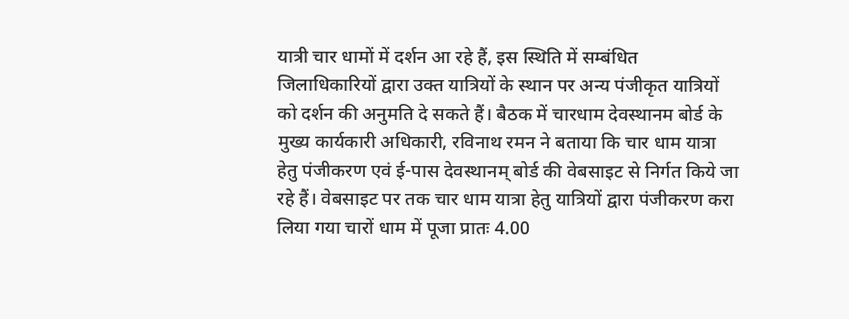यात्री चार धामों में दर्शन आ रहे हैं, इस स्थिति में सम्बंधित जिलाधिकारियों द्वारा उक्त यात्रियों के स्थान पर अन्य पंजीकृत यात्रियों को दर्शन की अनुमति दे सकते हैं। बैठक में चारधाम देवस्थानम बोर्ड के मुख्य कार्यकारी अधिकारी, रविनाथ रमन ने बताया कि चार धाम यात्रा हेतु पंजीकरण एवं ई-पास देवस्थानम् बोर्ड की वेबसाइट से निर्गत किये जा रहे हैं। वेबसाइट पर तक चार धाम यात्रा हेतु यात्रियों द्वारा पंजीकरण करा लिया गया चारों धाम में पूजा प्रातः 4.00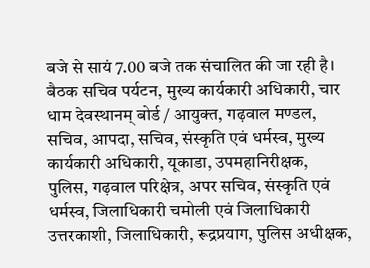बजे से सायं 7.00 बजे तक संचालित की जा रही है।
बैठक सचिव पर्यटन, मुख्य कार्यकारी अधिकारी, चार धाम देवस्थानम् बोर्ड / आयुक्त, गढ़वाल मण्डल, सचिव, आपदा, सचिव, संस्कृति एवं धर्मस्व, मुख्य कार्यकारी अधिकारी, यूकाडा, उपमहानिरीक्षक, पुलिस, गढ़वाल परिक्षेत्र, अपर सचिव, संस्कृति एवं धर्मस्व, जिलाधिकारी चमोली एवं जिलाधिकारी उत्तरकाशी, जिलाधिकारी, रूद्रप्रयाग, पुलिस अधीक्षक,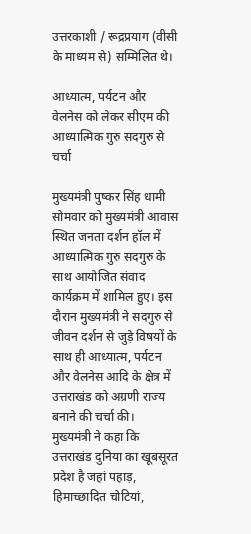उत्तरकाशी / रूद्रप्रयाग (वीसी के माध्यम से) सम्मिलित थे।

आध्यात्म, पर्यटन और वेलनेस को लेकर सीएम की आध्यात्मिक गुरु सदगुरु से चर्चा

मुख्यमंत्री पुष्कर सिंह धामी सोमवार को मुख्यमंत्री आवास स्थित जनता दर्शन हॉल में आध्यात्मिक गुरु सदगुरु के साथ आयोजित संवाद कार्यक्रम में शामिल हुए। इस दौरान मुख्यमंत्री ने सदगुरु से जीवन दर्शन से जुड़े विषयों के साथ ही आध्यात्म, पर्यटन और वेलनेस आदि के क्षेत्र में उत्तराखंड को अग्रणी राज्य बनाने की चर्चा की।
मुख्यमंत्री ने कहा कि उत्तराखंड दुनिया का खूबसूरत प्रदेश है जहां पहाड़, हिमाच्छादित चोटियां,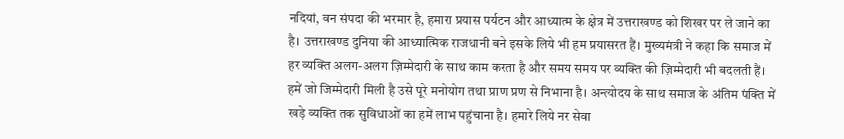नदियां, वन संपदा की भरमार है, हमारा प्रयास पर्यटन और आध्यात्म के क्षेत्र में उत्तराखण्ड को शिखर पर ले जाने का है। उत्तराखण्ड दुनिया की आध्यात्मिक राजधानी बने इसके लिये भी हम प्रयासरत हैं। मुख्यमंत्री ने कहा कि समाज में हर व्यक्ति अलग-अलग ज़िम्मेदारी के साथ काम करता है और समय समय पर व्यक्ति की ज़िम्मेदारी भी बदलती हैं। हमें जो जिम्मेदारी मिली है उसे पूरे मनोयोग तथा प्राण प्रण से निभाना है। अन्त्योदय के साथ समाज के अंतिम पंक्ति में खड़े व्यक्ति तक सुविधाओं का हमें लाभ पहुंचाना है। हमारे लिये नर सेवा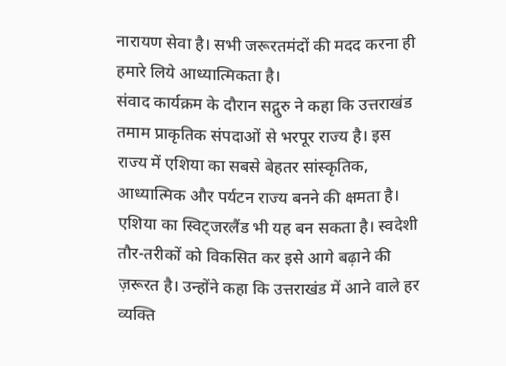नारायण सेवा है। सभी जरूरतमंदों की मदद करना ही हमारे लिये आध्यात्मिकता है।
संवाद कार्यक्रम के दौरान सद्गुरु ने कहा कि उत्तराखंड तमाम प्राकृतिक संपदाओं से भरपूर राज्य है। इस राज्य में एशिया का सबसे बेहतर सांस्कृतिक, आध्यात्मिक और पर्यटन राज्य बनने की क्षमता है। एशिया का स्विट्जरलैंड भी यह बन सकता है। स्वदेशी तौर-तरीकों को विकसित कर इसे आगे बढ़ाने की ज़रूरत है। उन्होंने कहा कि उत्तराखंड में आने वाले हर व्यक्ति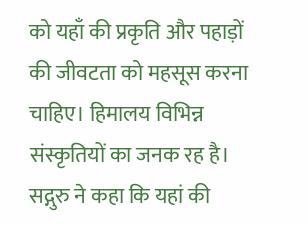को यहाँ की प्रकृति और पहाड़ों की जीवटता को महसूस करना चाहिए। हिमालय विभिन्न संस्कृतियों का जनक रह है। सद्गुरु ने कहा कि यहां की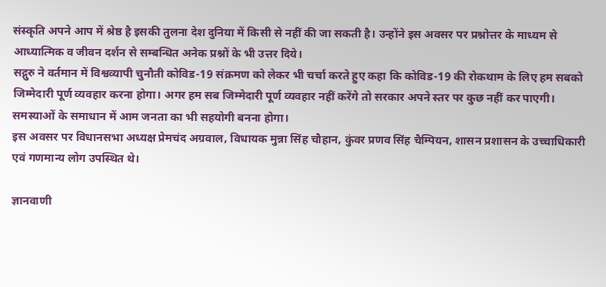संस्कृति अपने आप में श्रेष्ठ है इसकी तुलना देश दुनिया में किसी से नहीं की जा सकती है। उन्होंने इस अवसर पर प्रश्नोत्तर के माध्यम से आध्यात्मिक व जीवन दर्शन से सम्बन्धित अनेक प्रश्नों के भी उत्तर दिये।
सद्गुरु ने वर्तमान में विश्वव्यापी चुनौती कोविड-19 संक्रमण को लेकर भी चर्चा करते हुए कहा कि कोविड-19 की रोकथाम के लिए हम सबको जिम्मेदारी पूर्ण व्यवहार करना होगा। अगर हम सब जिम्मेदारी पूर्ण व्यवहार नहीं करेंगे तो सरकार अपने स्तर पर कुछ नहीं कर पाएगी। समस्याओं के समाधान में आम जनता का भी सहयोगी बनना होगा।
इस अवसर पर विधानसभा अध्यक्ष प्रेमचंद अग्रवाल, विधायक मुन्ना सिंह चौहान, कुंवर प्रणव सिंह चैम्पियन, शासन प्रशासन के उच्चाधिकारी एवं गणमान्य लोग उपस्थित थे।

ज्ञानवाणी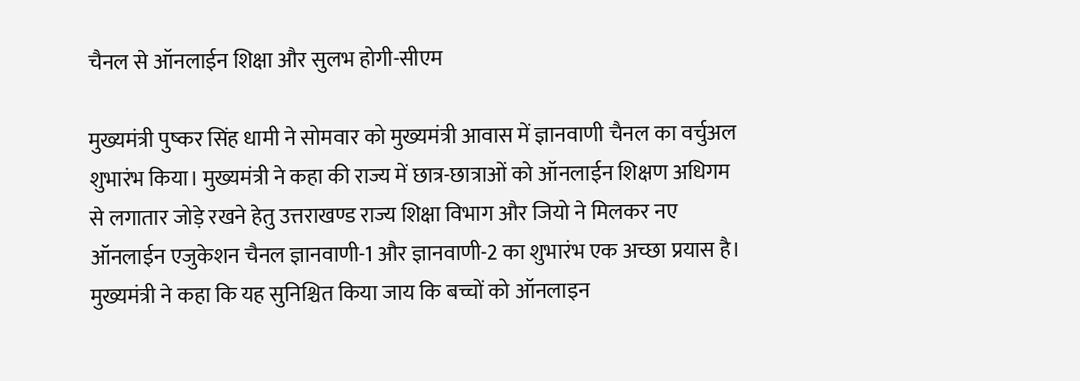चैनल से ऑनलाईन शिक्षा और सुलभ होगी-सीएम

मुख्यमंत्री पुष्कर सिंह धामी ने सोमवार को मुख्यमंत्री आवास में ज्ञानवाणी चैनल का वर्चुअल शुभारंभ किया। मुख्यमंत्री ने कहा की राज्य में छात्र-छात्राओं को ऑनलाईन शिक्षण अधिगम से लगातार जोड़े रखने हेतु उत्तराखण्ड राज्य शिक्षा विभाग और जियो ने मिलकर नए ऑनलाईन एजुकेशन चैनल ज्ञानवाणी-1 और ज्ञानवाणी-2 का शुभारंभ एक अच्छा प्रयास है।
मुख्यमंत्री ने कहा कि यह सुनिश्चित किया जाय कि बच्चों को ऑनलाइन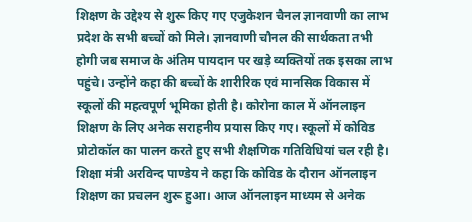शिक्षण के उद्देश्य से शुरू किए गए एजुकेशन चैनल ज्ञानवाणी का लाभ प्रदेश के सभी बच्चों को मिले। ज्ञानवाणी चौनल की सार्थकता तभी होगी जब समाज के अंतिम पायदान पर खड़े व्यक्तियों तक इसका लाभ पहुंचे। उन्होंने कहा की बच्चों के शारीरिक एवं मानसिक विकास में स्कूलों की महत्वपूर्ण भूमिका होती है। कोरोना काल में ऑनलाइन शिक्षण के लिए अनेक सराहनीय प्रयास किए गए। स्कूलों में कोविड प्रोटोकॉल का पालन करते हुए सभी शैक्षणिक गतिविधियां चल रही है।
शिक्षा मंत्री अरविन्द पाण्डेय ने कहा कि कोविड के दौरान ऑनलाइन शिक्षण का प्रचलन शुरू हुआ। आज ऑनलाइन माध्यम से अनेक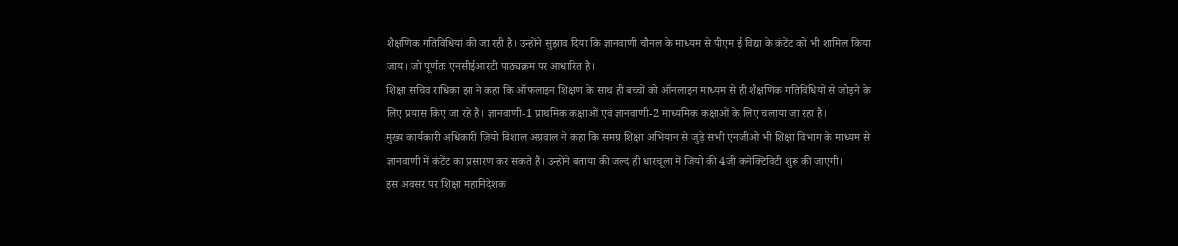शैक्षणिक गतिविधियां की जा रही है। उन्होंने सुझाव दिया कि ज्ञानवाणी चौनल के माध्यम से पीएम ई विद्या के कंटेंट को भी शामिल किया जाय। जो पूर्णतः एनसीईआरटी पाठ्यक्रम पर आधारित है।
शिक्षा सचिव राधिका झा ने कहा कि ऑफलाइन शिक्षण के साथ ही बच्चों को ऑनलाइन माध्यम से ही शैक्षणिक गतिविधियों से जोड़ने के लिए प्रयास किए जा रहे हैं। ज्ञानवाणी-1 प्राथमिक कक्षाओं एवं ज्ञानवाणी-2 माध्यमिक कक्षाओं के लिए चलाया जा रहा है।
मुख्य कार्यकारी अधिकारी जियो विशाल अग्रवाल ने कहा कि समग्र शिक्षा अभियान से जुड़े सभी एनजीओ भी शिक्षा विभाग के माध्यम से ज्ञानवाणी में कंटेंट का प्रसारण कर सकते हैं। उन्होंने बताया की जल्द ही धारचूला में जियो की 4जी कनेक्टिविटी शुरू की जाएगी।
इस अवसर पर शिक्षा महानिदेशक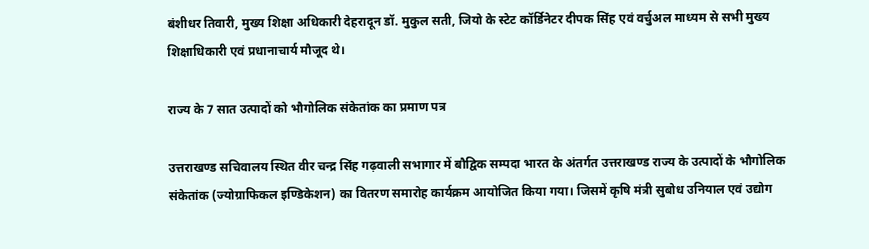बंशीधर तिवारी, मुख्य शिक्षा अधिकारी देहरादून डॉ. मुकुल सती, जियो के स्टेट कॉर्डिनेटर दीपक सिंह एवं वर्चुअल माध्यम से सभी मुख्य शिक्षाधिकारी एवं प्रधानाचार्य मौजूद थे।

राज्य के 7 सात उत्पादों को भौगोलिक संकेतांक का प्रमाण पत्र

उत्तराखण्ड सचिवालय स्थित वीर चन्द्र सिंह गढ़वाली सभागार में बौद्विक सम्पदा भारत के अंतर्गत उत्तराखण्ड राज्य के उत्पादों के भौगोलिक संकेतांक (ज्योग्राफिकल इण्डिकेशन) का वितरण समारोह कार्यक्रम आयोजित किया गया। जिसमें कृषि मंत्री सुबोध उनियाल एवं उद्योग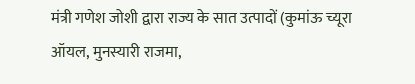मंत्री गणेश जोशी द्वारा राज्य के सात उत्पादों (कुमांऊ च्यूरा ऑयल, मुनस्यारी राजमा,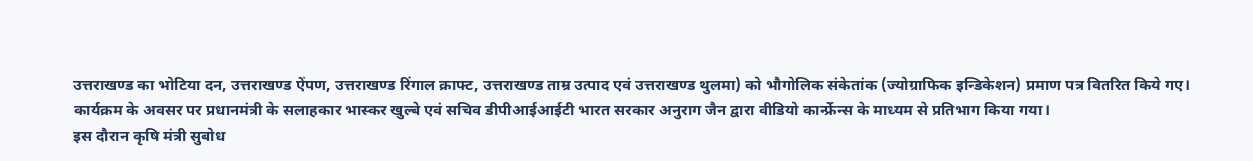उत्तराखण्ड का भोटिया दन, उत्तराखण्ड ऐंपण, उत्तराखण्ड रिंगाल क्राफ्ट, उत्तराखण्ड ताम्र उत्पाद एवं उत्तराखण्ड थुलमा) को भौगोलिक संकेतांक (ज्योग्राफिक इन्डिकेशन) प्रमाण पत्र वितरित किये गए।
कार्यक्रम के अवसर पर प्रधानमंत्री के सलाहकार भास्कर खुल्बे एवं सचिव डीपीआईआईटी भारत सरकार अनुराग जैन द्वारा वीडियो कार्न्फ्रेन्स के माध्यम से प्रतिभाग किया गया।
इस दौरान कृषि मंत्री सुबोध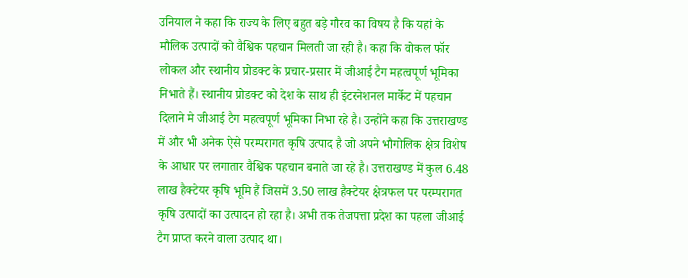उनियाल ने कहा कि राज्य के लिए बहुत बड़े गौरव का विषय है कि यहां के मौलिक उत्पादों को वैश्विक पहचान मिलती जा रही है। कहा कि वोकल फॉर लोकल और स्थानीय प्रोडक्ट के प्रचार-प्रसार में जीआई टैग महत्वपूर्ण भूमिका निभाते हैं। स्थानीय प्रोडक्ट को देश के साथ ही इंटरनेशनल मार्केट में पहचान दिलाने मे जीआई टैग महत्वपूर्ण भूमिका निभा रहे है। उन्होंने कहा कि उत्तराखण्ड में और भी अनेक ऐसे परम्परागत कृषि उत्पाद है जो अपने भौगोलिक क्षेत्र विशेष के आधार पर लगातार वैश्विक पहचान बनाते जा रहे है। उत्तराखण्ड में कुल 6.48 लाख हैक्टेयर कृषि भूमि हैं जिसमें 3.50 लाख हैक्टेयर क्षेत्रफल पर परम्परागत कृषि उत्पादों का उत्पादन हो रहा है। अभी तक तेजपत्ता प्रदेश का पहला जीआई टैग प्राप्त करने वाला उत्पाद था।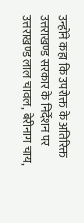उन्होंने कहा कि उपरोक्त के अतिरिक्त उत्तराखण्ड सरकार के निर्देशन पर उत्तराखण्ड लाल चावल, बेरीनाग चाय,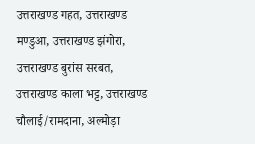उत्तराखण्ड गहत, उत्तराखण्ड मण्डुआ, उत्तराखण्ड झंगोरा, उत्तराखण्ड बुरांस सरबत, उत्तराखण्ड काला भट्ट, उत्तराखण्ड चौलाई/रामदाना, अल्मोड़ा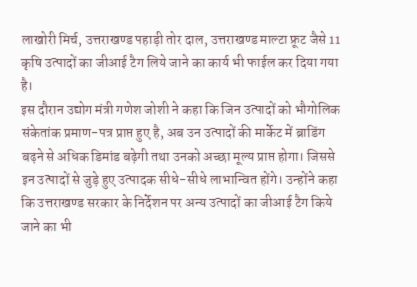लाखोरी मिर्च, उत्तराखण्ड पहाड़ी तोर दाल, उत्तराखण्ड माल्टा फ्रूट जैसे 11 कृषि उत्पादों का जीआई टैग लिये जाने का कार्य भी फाईल कर दिया गया है।
इस दौरान उद्योग मंत्री गणेश जोशी ने कहा कि जिन उत्पादों को भौगोलिक संकेतांक प्रमाण-पत्र प्राप्त हुए है, अब उन उत्पादों की मार्केट में ब्राडिंग बढ़ने से अधिक डिमांड बढ़ेगी तथा उनको अच्छा मूल्य प्राप्त होगा। जिससे इन उत्पादों से जुड़े हुए उत्पादक सीधे-सीधे लाभान्वित होंगे। उन्होंने कहा कि उत्तराखण्ड सरकार के निर्देशन पर अन्य उत्पादों का जीआई टैग किये जाने का भी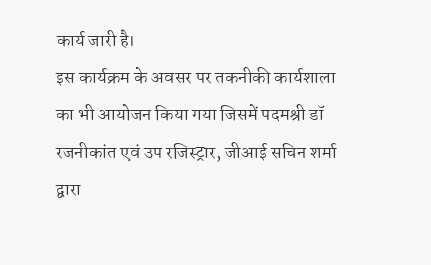कार्य जारी है।
इस कार्यक्रम के अवसर पर तकनीकी कार्यशाला का भी आयोजन किया गया जिसमें पदमश्री डॉ रजनीकांत एवं उप रजिस्ट्रार, जीआई सचिन शर्मा द्वारा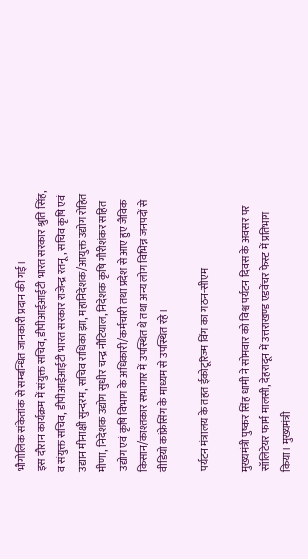भौगोलिक संकेतांक से सम्बन्धित जानकारी प्रदान की गई।
इस दौरान कार्यक्रम में संयुक्त सचिव, डीपीआईआईटी भारत सरकार श्रुति सिंह, व संयुक्त सचिव, डीपीआईआईटी भारत सरकार राजेन्द्र रतनू, सचिव कृषि एवं उद्यान मीनाक्षी सुन्दरम, सचिव राधिका झा, महानिदेशक/आयुक्त उद्योग रोहित मीणा, निदेशक उद्योग सुधीर चन्द्र नौटियाल, निदेशक कृषि गौरीशंकर सहित उद्योग एवं कृषि विभाग के अधिकारी/कर्मचारी तथा प्रदेश से आए हुए जैविक किसान/काश्तकार सभागार में उपस्थित थे तथा अन्य लोग विभिन्न जनपदों से वीडियो कांफ्रेसिंग के माध्यम से उपस्थित रहे।

पर्यटन मंत्रालय के तहत ईकोटूरिज्म विंग का गठन-सीएम

मुख्यमंत्री पुष्कर सिंह धामी ने सोमवार को विश्व पर्यटन दिवस के अवसर पर सॉलिटेयर फार्म मालसी, देहरादून में उत्तराखण्ड एडवेंचर फेस्ट में प्रतिभाग किया। मुख्यमंत्री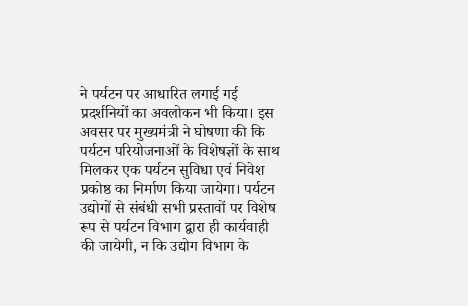ने पर्यटन पर आधारित लगाई गई प्रदर्शनियों का अवलोकन भी किया। इस अवसर पर मुख्यमंत्री ने घोषणा की कि पर्यटन परियोजनाओं के विशेषज्ञों के साथ मिलकर एक पर्यटन सुविधा एवं निवेश प्रकोष्ठ का निर्माण किया जायेगा। पर्यटन उद्योगों से संबंधी सभी प्रस्तावों पर विशेष रूप से पर्यटन विभाग द्वारा ही कार्यवाही की जायेगी, न कि उद्योग विभाग के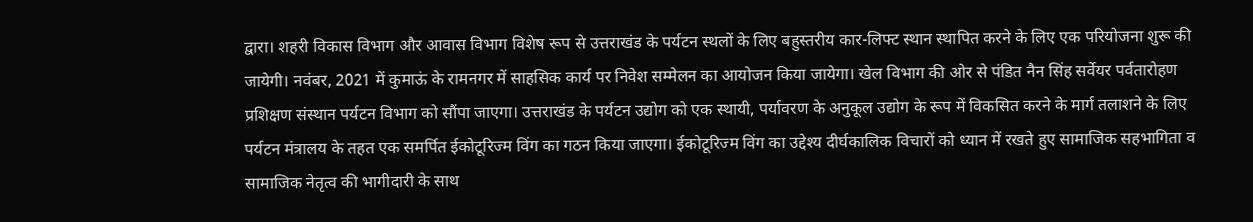द्वारा। शहरी विकास विभाग और आवास विभाग विशेष रूप से उत्तराखंड के पर्यटन स्थलों के लिए बहुस्तरीय कार-लिफ्ट स्थान स्थापित करने के लिए एक परियोजना शुरू की जायेगी। नवंबर, 2021 में कुमाऊं के रामनगर में साहसिक कार्य पर निवेश सम्मेलन का आयोजन किया जायेगा। खेल विभाग की ओर से पंडित नैन सिंह सर्वेयर पर्वतारोहण प्रशिक्षण संस्थान पर्यटन विभाग को सौंपा जाएगा। उत्तराखंड के पर्यटन उद्योग को एक स्थायी, पर्यावरण के अनुकूल उद्योग के रूप में विकसित करने के मार्ग तलाशने के लिए पर्यटन मंत्रालय के तहत एक समर्पित ईकोटूरिज्म विंग का गठन किया जाएगा। ईकोटूरिज्म विंग का उद्देश्य दीर्घकालिक विचारों को ध्यान में रखते हुए सामाजिक सहभागिता व सामाजिक नेतृत्व की भागीदारी के साथ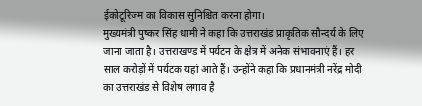ईकोटूरिज्म का विकास सुनिश्चित करना होगा।
मुख्यमंत्री पुष्कर सिंह धामी ने कहा कि उत्तराखंड प्राकृतिक सौन्दर्य के लिए जाना जाता है। उत्तराखण्ड में पर्यटन के क्षेत्र में अनेक संभावनाएं हैं। हर साल करोड़ों में पर्यटक यहां आते हैं। उन्होंने कहा कि प्रधानमंत्री नरेंद्र मोदी का उत्तराखंड से विशेष लगाव है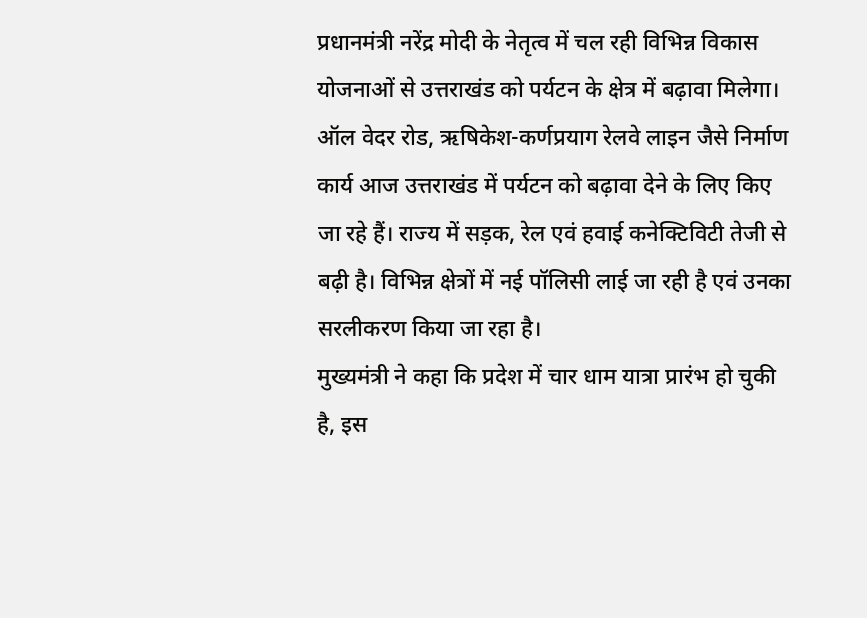प्रधानमंत्री नरेंद्र मोदी के नेतृत्व में चल रही विभिन्न विकास योजनाओं से उत्तराखंड को पर्यटन के क्षेत्र में बढ़ावा मिलेगा। ऑल वेदर रोड, ऋषिकेश-कर्णप्रयाग रेलवे लाइन जैसे निर्माण कार्य आज उत्तराखंड में पर्यटन को बढ़ावा देने के लिए किए जा रहे हैं। राज्य में सड़क, रेल एवं हवाई कनेक्टिविटी तेजी से बढ़ी है। विभिन्न क्षेत्रों में नई पॉलिसी लाई जा रही है एवं उनका सरलीकरण किया जा रहा है।
मुख्यमंत्री ने कहा कि प्रदेश में चार धाम यात्रा प्रारंभ हो चुकी है, इस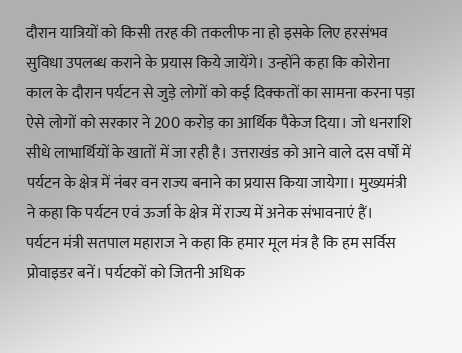दौरान यात्रियों को किसी तरह की तकलीफ ना हो इसके लिए हरसंभव सुविधा उपलब्ध कराने के प्रयास किये जायेंगे। उन्होंने कहा कि कोरोना काल के दौरान पर्यटन से जुड़े लोगों को कई दिक्कतों का सामना करना पड़ा ऐसे लोगों को सरकार ने 200 करोड़ का आर्थिक पैकेज दिया। जो धनराशि सीधे लाभार्थियों के खातों में जा रही है। उत्तराखंड को आने वाले दस वर्षों में पर्यटन के क्षेत्र में नंबर वन राज्य बनाने का प्रयास किया जायेगा। मुख्यमंत्री ने कहा कि पर्यटन एवं ऊर्जा के क्षेत्र में राज्य में अनेक संभावनाएं हैं।
पर्यटन मंत्री सतपाल महाराज ने कहा कि हमार मूल मंत्र है कि हम सर्विस प्रोवाइडर बनें। पर्यटकों को जितनी अधिक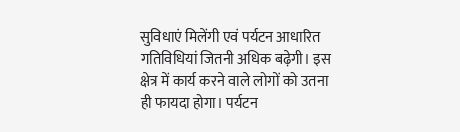सुविधाएं मिलेंगी एवं पर्यटन आधारित गतिविधियां जितनी अधिक बढ़ेगी। इस क्षेत्र में कार्य करने वाले लोगों को उतना ही फायदा होगा। पर्यटन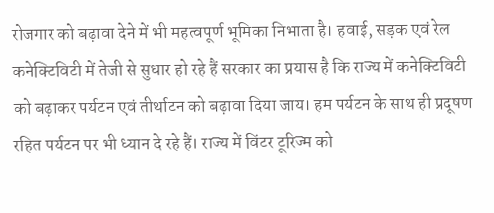रोजगार को बढ़ावा देने में भी महत्वपूर्ण भूमिका निभाता है। हवाई, सड़क एवं रेल कनेक्टिविटी में तेजी से सुधार हो रहे हैं सरकार का प्रयास है कि राज्य में कनेक्टिविटी को बढ़ाकर पर्यटन एवं तीर्थाटन को बढ़ावा दिया जाय। हम पर्यटन के साथ ही प्रदूषण रहित पर्यटन पर भी ध्यान दे रहे हैं। राज्य में विंटर टूरिज्म को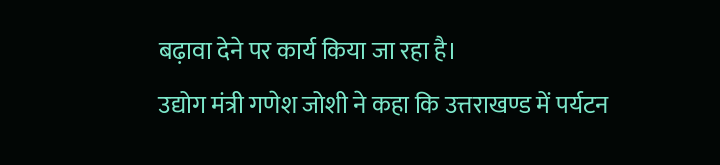बढ़ावा देने पर कार्य किया जा रहा है।
उद्योग मंत्री गणेश जोशी ने कहा कि उत्तराखण्ड में पर्यटन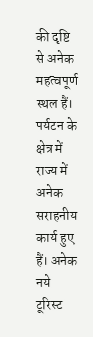की दृष्टि से अनेक महत्वपूर्ण स्थल हैं। पर्यटन के क्षेत्र में राज्य में अनेक सराहनीय कार्य हुए हैं। अनेक नये टूरिस्ट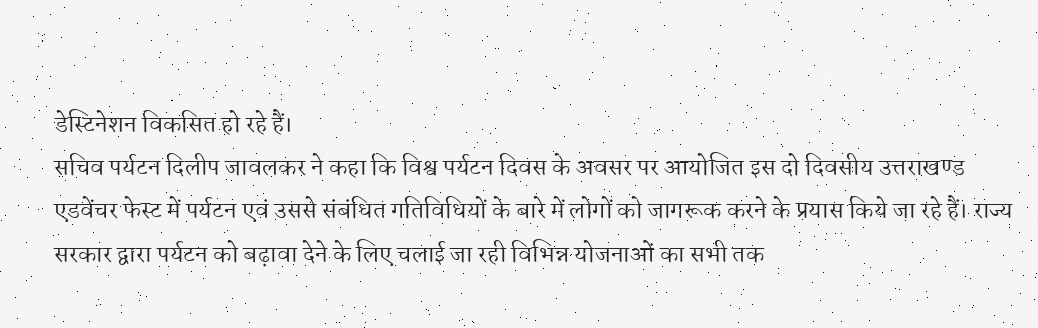डेस्टिनेशन विकसित हो रहे हैं।
सचिव पर्यटन दिलीप जावलकर ने कहा कि विश्व पर्यटन दिवस के अवसर पर आयोजित इस दो दिवसीय उत्तराखण्ड एडवेंचर फेस्ट में पर्यटन एवं उससे संबंधित गतिविधियों के बारे में लोगों को जागरूक करने के प्रयास किये जा रहे हैं। राज्य सरकार द्वारा पर्यटन को बढ़ावा देने के लिए चलाई जा रही विभिन्न योजनाओं का सभी तक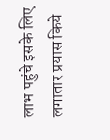लाभ पहुंचे इसके लिए लगातार प्रयास किये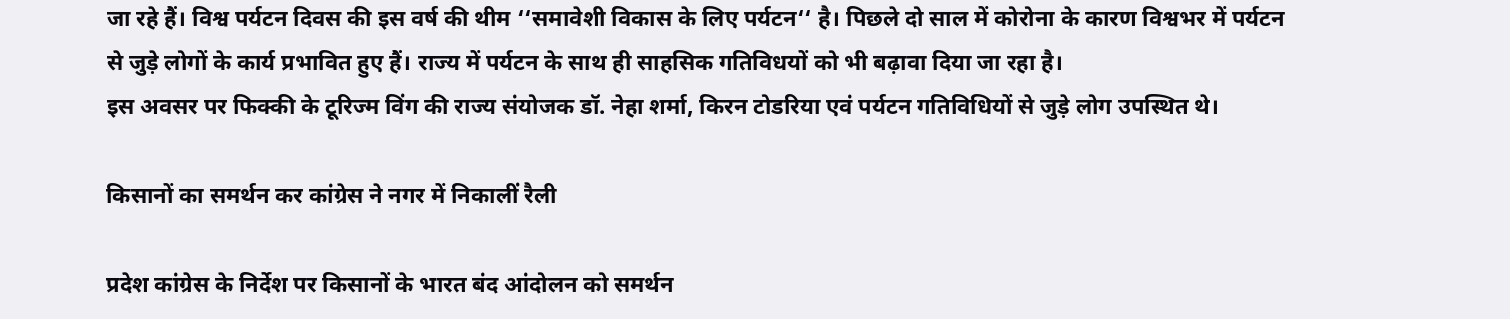जा रहे हैं। विश्व पर्यटन दिवस की इस वर्ष की थीम ‘‘समावेशी विकास के लिए पर्यटन‘‘ है। पिछले दो साल में कोरोना के कारण विश्वभर में पर्यटन से जुड़े लोगों के कार्य प्रभावित हुए हैं। राज्य में पर्यटन के साथ ही साहसिक गतिविधयों को भी बढ़ावा दिया जा रहा है।
इस अवसर पर फिक्की के टूरिज्म विंग की राज्य संयोजक डॉ. नेहा शर्मा, किरन टोडरिया एवं पर्यटन गतिविधियों से जुड़े लोग उपस्थित थे।

किसानों का समर्थन कर कांग्रेस ने नगर में निकालीं रैली

प्रदेश कांग्रेस के निर्देश पर किसानों के भारत बंद आंदोलन को समर्थन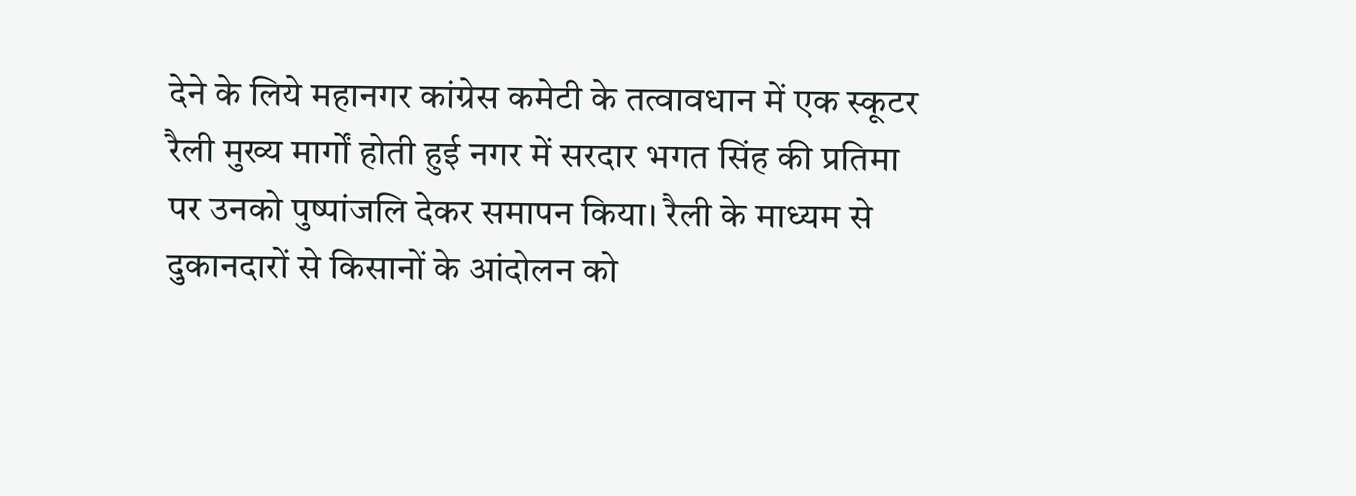देने के लिये महानगर कांग्रेस कमेटी के तत्वावधान में एक स्कूटर रैली मुख्य मार्गों होती हुई नगर में सरदार भगत सिंह की प्रतिमा पर उनको पुष्पांजलि देकर समापन किया। रैली के माध्यम से दुकानदारों से किसानों के आंदोलन को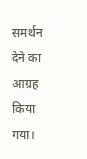समर्थन देने का आग्रह किया गया।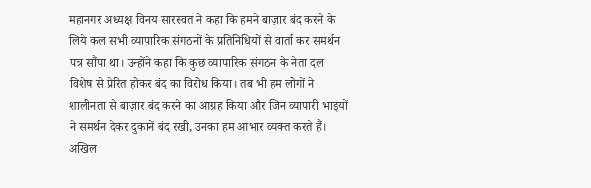महानगर अध्यक्ष विनय सारस्वत ने कहा कि हमने बाज़ार बंद करने के लिये कल सभी व्यापारिक संगठनों के प्रतिनिधियों से वार्ता कर समर्थन पत्र सौंपा था। उन्होंने कहा कि कुछ व्यापारिक संगठन के नेता दल विशेष से प्रेरित होकर बंद का विरोध किया। तब भी हम लोगों ने शालीनता से बाज़ार बंद करने का आग्रह किया और जिन व्यापारी भाइयों ने समर्थन देकर दुकानें बंद रखी, उनका हम आभार व्यक्त करते हैं।
अखिल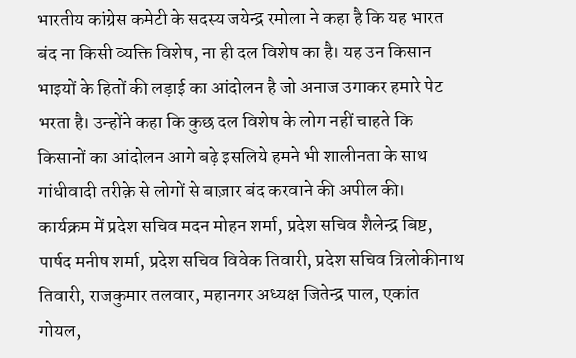भारतीय कांग्रेस कमेटी के सदस्य जयेन्द्र रमोला ने कहा है कि यह भारत बंद ना किसी व्यक्ति विशेष, ना ही दल विशेष का है। यह उन किसान भाइयों के हितों की लड़ाई का आंदोलन है जो अनाज उगाकर हमारे पेट भरता है। उन्होंने कहा कि कुछ दल विशेष के लोग नहीं चाहते कि किसानों का आंदोलन आगे बढ़े इसलिये हमने भी शालीनता के साथ गांधीवादी तरीक़े से लोगों से बाज़ार बंद करवाने की अपील की।
कार्यक्रम में प्रदेश सचिव मदन मोहन शर्मा, प्रदेश सचिव शैलेन्द्र बिष्ट, पार्षद मनीष शर्मा, प्रदेश सचिव विवेक तिवारी, प्रदेश सचिव त्रिलोकीनाथ तिवारी, राजकुमार तलवार, महानगर अध्यक्ष जितेन्द्र पाल, एकांत गोयल,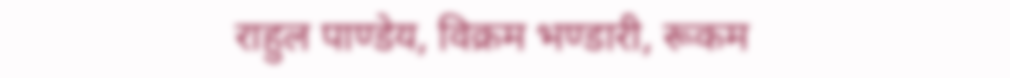राहुल पाण्डेय, विक्रम भण्डारी, रूकम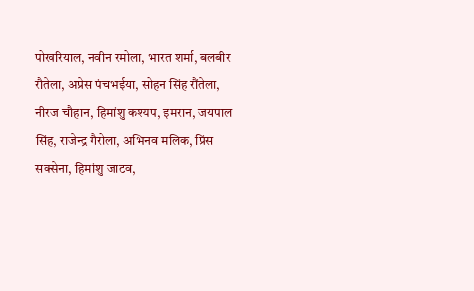पोखरियाल, नवीन रमोला, भारत शर्मा, बलबीर रौतेला, अप्रेस पंचभईया, सोहन सिंह रौंतेला, नीरज चौहान, हिमांशु कश्यप, इमरान, जयपाल सिंह, राजेन्द्र गैरोला, अभिनव मलिक, प्रिंस सक्सेना, हिमांशु जाटव,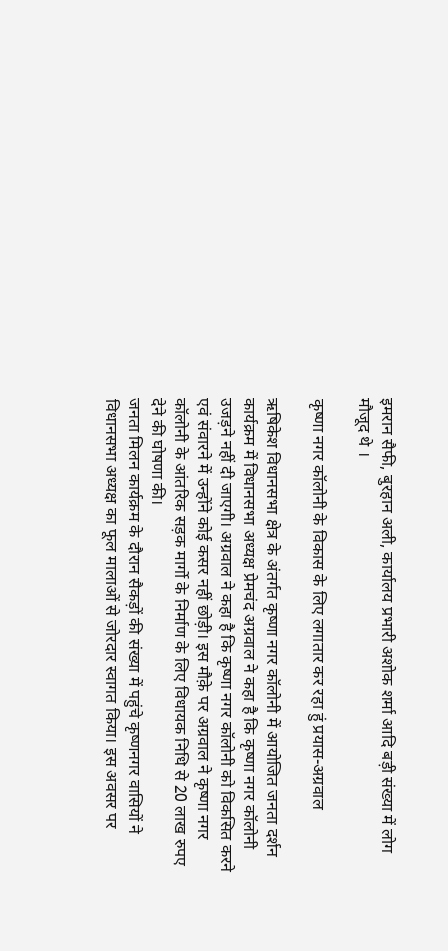इमरान सैफी, बुरहान अली, कार्यालय प्रभारी अशोक शर्मा आदि बड़ी संख्या में लोग मौजूद थे ।

कृष्णा नगर कॉलोनी के विकास के लिए लगातार कर रहा हुं प्रयास-अग्रवाल

ऋषिकेश विधानसभा क्षेत्र के अंतर्गत कृष्णा नगर कॉलोनी में आयोजित जनता दर्शन कार्यक्रम में विधानसभा अध्यक्ष प्रेमचंद अग्रवाल ने कहा है कि कृष्णा नगर कॉलोनी उजड़ने नहीं दी जाएगी। अग्रवाल ने कहा है कि कृष्णा नगर कॉलोनी को विकसित करने एवं संवारने में उन्होंने कोई कसर नहीं छोड़ी। इस मौक़े पर अग्रवाल ने कृष्णा नगर कॉलोनी के आंतरिक सड़क मार्गो के निर्माण के लिए विधायक निधि से 20 लाख रुपए देने की घोषणा की।
जनता मिलन कार्यक्रम के दौरान सैकड़ों की संख्या में पहुंचे कृष्णनगर वासियों ने विधानसभा अध्यक्ष का फूल मालाओं से जोरदार स्वागत किया। इस अवसर पर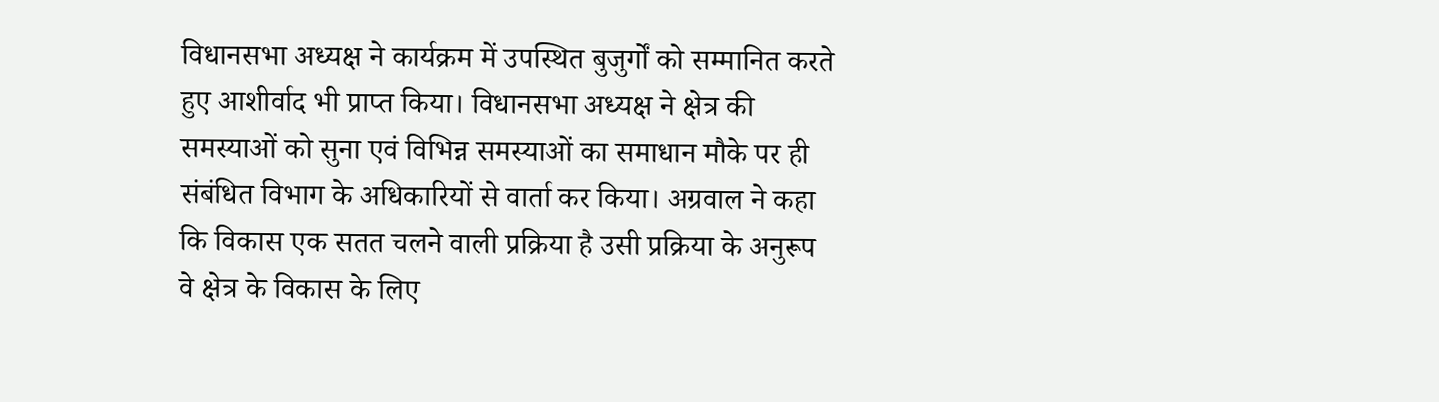विधानसभा अध्यक्ष ने कार्यक्रम में उपस्थित बुजुर्गों को सम्मानित करते हुए आशीर्वाद भी प्राप्त किया। विधानसभा अध्यक्ष ने क्षेत्र की समस्याओं को सुना एवं विभिन्न समस्याओं का समाधान मौके पर ही संबंधित विभाग के अधिकारियों से वार्ता कर किया। अग्रवाल ने कहा कि विकास एक सतत चलने वाली प्रक्रिया है उसी प्रक्रिया के अनुरूप वे क्षेत्र के विकास के लिए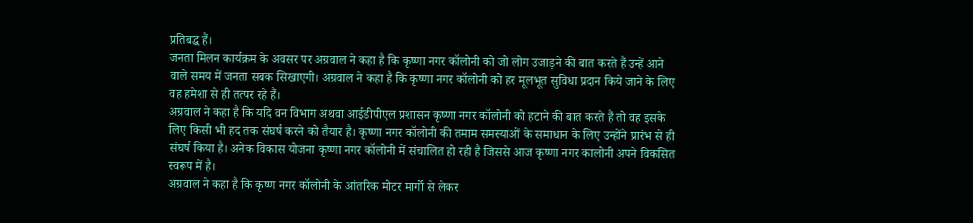प्रतिबद्ध हैं।
जनता मिलन कार्यक्रम के अवसर पर अग्रवाल ने कहा है कि कृष्णा नगर कॉलोनी को जो लोग उजाड़ने की बात करते हैं उन्हें आने वाले समय में जनता सबक सिखाएगी। अग्रवाल ने कहा है कि कृष्णा नगर कॉलोनी को हर मूलभूत सुविधा प्रदान किये जाने के लिए वह हमेशा से ही तत्पर रहे हैं।
अग्रवाल ने कहा है कि यदि वन विभाग अथवा आईडीपीएल प्रशासन कृष्णा नगर कॉलोनी को हटाने की बात करते हैं तो वह इसके लिए किसी भी हद तक संघर्ष करने को तैयार है। कृष्णा नगर कॉलोनी की तमाम समस्याओं के समाधान के लिए उन्होंने प्रारंभ से ही संघर्ष किया है। अनेक विकास योजना कृष्णा नगर कॉलोनी में संचालित हो रही है जिससे आज कृष्णा नगर कालोनी अपने विकसित स्वरूप में है।
अग्रवाल ने कहा है कि कृष्ण नगर कॉलोनी के आंतरिक मोटर मार्गो से लेकर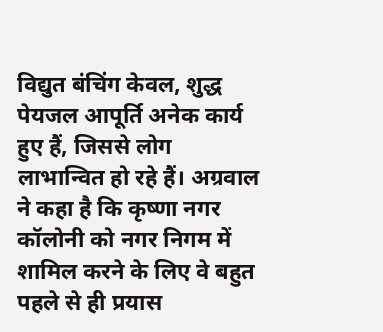विद्युत बंचिंग केवल, शुद्ध पेयजल आपूर्ति अनेक कार्य हुए हैं, जिससे लोग लाभान्वित हो रहे हैं। अग्रवाल ने कहा है कि कृष्णा नगर कॉलोनी को नगर निगम में शामिल करने के लिए वे बहुत पहले से ही प्रयास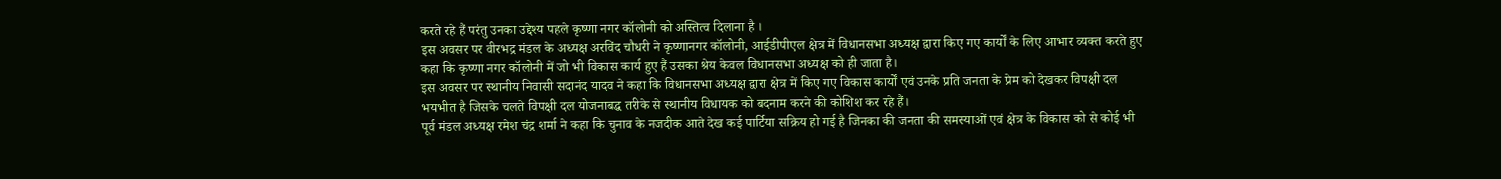करते रहे हैं परंतु उनका उद्देश्य पहले कृष्णा नगर कॉलोनी को अस्तित्व दिलाना है ।
इस अवसर पर वीरभद्र मंडल के अध्यक्ष अरविंद चौधरी ने कृष्णानगर कॉलोनी, आईडीपीएल क्षेत्र में विधानसभा अध्यक्ष द्वारा किए गए कार्यों के लिए आभार व्यक्त करते हुए कहा कि कृष्णा नगर कॉलोनी में जो भी विकास कार्य हुए हैं उसका श्रेय केवल विधानसभा अध्यक्ष को ही जाता है।
इस अवसर पर स्थानीय निवासी सदानंद यादव ने कहा कि विधानसभा अध्यक्ष द्वारा क्षेत्र में किए गए विकास कार्यों एवं उनके प्रति जनता के प्रेम को देखकर विपक्षी दल भयभीत है जिसके चलते विपक्षी दल योजनाबद्ध तरीके से स्थानीय विधायक को बदनाम करने की कोशिश कर रहे हैं।
पूर्व मंडल अध्यक्ष रमेश चंद्र शर्मा ने कहा कि चुनाव के नजदीक आते देख कई पार्टिया सक्रिय हो गई है जिनका की जनता की समस्याओं एवं क्षेत्र के विकास को से कोई भी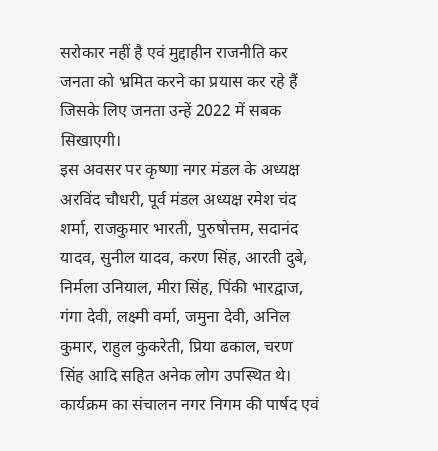सरोकार नहीं है एवं मुद्दाहीन राजनीति कर जनता को भ्रमित करने का प्रयास कर रहे हैं जिसके लिए जनता उन्हें 2022 में सबक सिखाएगी।
इस अवसर पर कृष्णा नगर मंडल के अध्यक्ष अरविंद चौधरी, पूर्व मंडल अध्यक्ष रमेश चंद शर्मा, राजकुमार भारती, पुरुषोत्तम, सदानंद यादव, सुनील यादव, करण सिंह, आरती दुबे, निर्मला उनियाल, मीरा सिंह, पिंकी भारद्वाज, गंगा देवी, लक्ष्मी वर्मा, जमुना देवी, अनिल कुमार, राहुल कुकरेती, प्रिया ढकाल, चरण सिंह आदि सहित अनेक लोग उपस्थित थे। कार्यक्रम का संचालन नगर निगम की पार्षद एवं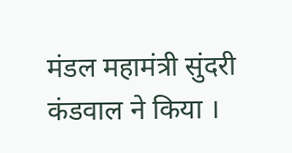मंडल महामंत्री सुंदरी कंडवाल ने किया ।